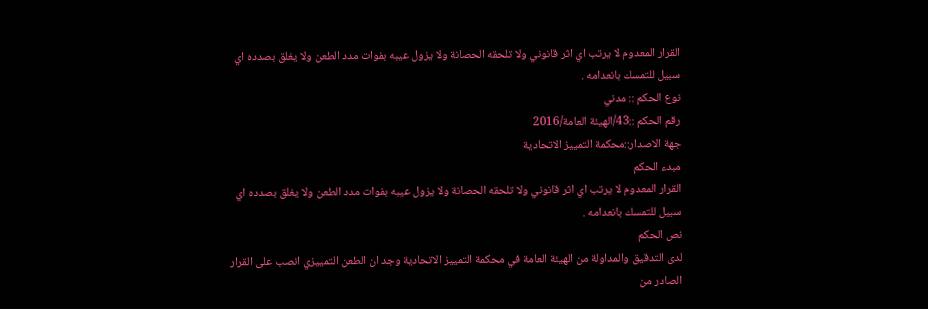القرار المعدوم لا يرتب اي اثر قانوني ولا تلحقه الحصانة ولا يزول عيبه بفوات مدد الطعن ولا يغلق بصدده اي سبيل للتمسك بانعدامه .
نوع الحكم :: مدني
رقم الحكم ::43/الهيئة العامة/2016
جهة الاصدار::محكمة التمييز الاتحادية
مبدء الحكم
القرار المعدوم لا يرتب اي اثر قانوني ولا تلحقه الحصانة ولا يزول عيبه بفوات مدد الطعن ولا يغلق بصدده اي سبيل للتمسك بانعدامه .
نص الحكم
لدى التدقيق والمداولة من الهيئة العامة في محكمة التمييز الاتحادية وجد ان الطعن التمييزي انصب على القرار الصادر من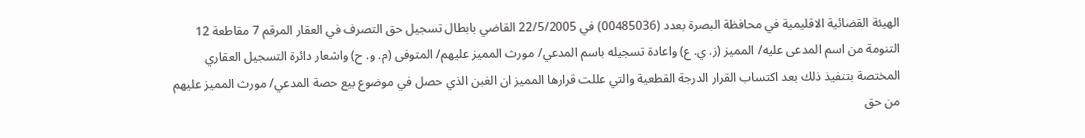الهيئة القضائية الاقليمية في محافظة البصرة بعدد (00485036) في 22/5/2005 القاضي بابطال تسجيل حق التصرف في العقار المرقم 7 مقاطعة 12 التنومة من اسم المدعى عليه/ المميز (ز. ي. ع) واعادة تسجيله باسم المدعي/ مورث المميز عليهم/ المتوفى (م. و. ح) واشعار دائرة التسجيل العقاري المختصة بتنفيذ ذلك بعد اكتساب القرار الدرجة القطعية والتي عللت قرارها المميز ان الغبن الذي حصل في موضوع بيع حصة المدعي/ مورث المميز عليهم من حق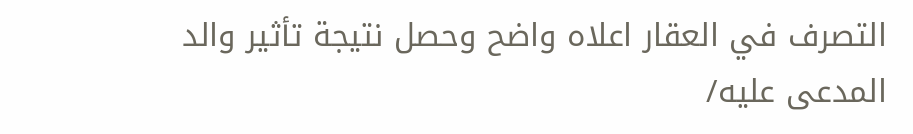التصرف في العقار اعلاه واضح وحصل نتيجة تأثير والد المدعى عليه/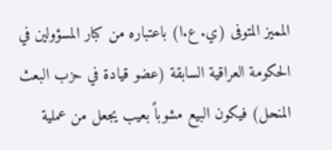المميز المتوفى (ي. ع.ا) باعتباره من كبار المسؤولين في الحكومة العراقية السابقة (عضو قيادة في حزب البعث المنحل) فيكون البيع مشوباً بعيب يجعل من عملية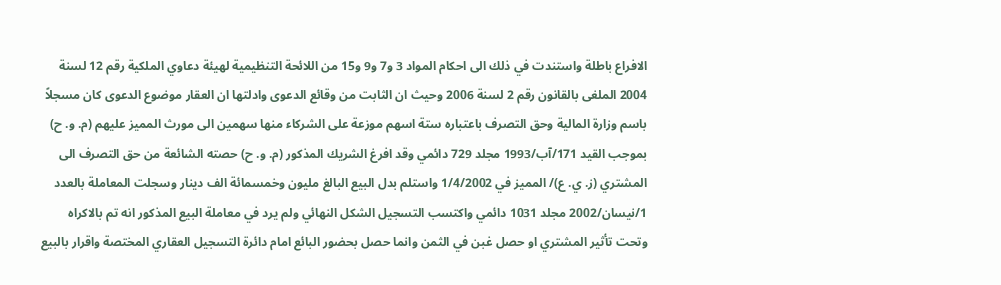الافراع باطلة واستندت في ذلك الى احكام المواد 3 و7 و9 و15 من اللائحة التنظيمية لهيئة دعاوي الملكية رقم 12 لسنة 2004 الملغى بالقانون رقم 2 لسنة 2006 وحيث ان الثابت من وقائع الدعوى وادلتها ان العقار موضوع الدعوى كان مسجلاً باسم وزارة المالية وحق التصرف باعتباره ستة اسهم موزعة على الشركاء منها سهمين الى مورث المميز عليهم (م. و. ح) بموجب القيد 171/آب/1993 مجلد 729 دائمي وقد افرغ الشريك المذكور (م. و. ح) حصته الشائعة من حق التصرف الى المشتري (ز. ي. ع)/ المميز في 1/4/2002 واستلم بدل البيع البالغ مليون وخمسمائة الف دينار وسجلت المعاملة بالعدد 1/نيسان/2002 مجلد 1031 دائمي واكتسب التسجيل الشكل النهائي ولم يرد في معاملة البيع المذكور انه تم بالاكراه وتحت تأثير المشتري او حصل غبن في الثمن وانما حصل بحضور البائع امام دائرة التسجيل العقاري المختصة واقرار بالبيع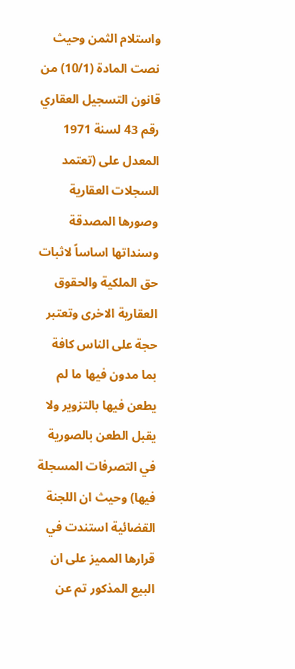واستلام الثمن وحيث نصت المادة (10/1) من قانون التسجيل العقاري رقم 43 لسنة 1971 المعدل على (تعتمد السجلات العقارية وصورها المصدقة وسنداتها اساساً لاثبات حق الملكية والحقوق العقارية الاخرى وتعتبر حجة على الناس كافة بما مدون فيها ما لم يطعن فيها بالتزوير ولا يقبل الطعن بالصورية في التصرفات المسجلة فيها) وحيث ان اللجنة القضائية استندت في قرارها المميز على ان البيع المذكور تم عن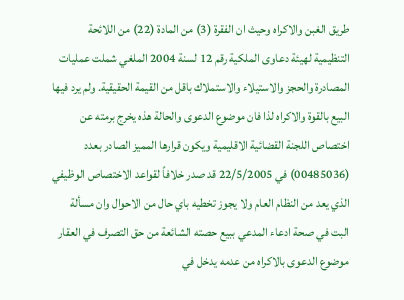طريق الغبن والاكراه وحيث ان الفقرة (3) من المادة (22) من اللائحة التنظيمية لهيئة دعاوى الملكية رقم 12 لسنة 2004 الملغي شملت عمليات المصادرة والحجز والاستيلاء والاستملاك باقل من القيمة الحقيقية. ولم يرد فيها البيع بالقوة والاكراه لذا فان موضوع الدعوى والحالة هذه يخرج برمته عن اختصاص اللجنة القضائية الاقليمية ويكون قرارها المميز الصادر بعدد (00485036) في 22/5/2005 قد صدر خلافاً لقواعد الاختصاص الوظيفي الذي يعد من النظام العام ولا يجوز تخطيه باي حال من الاحوال وان مسألة البت في صحة ادعاء المدعي ببيع حصته الشائعة من حق التصرف في العقار موضوع الدعوى بالاكراه من عدمه يدخل في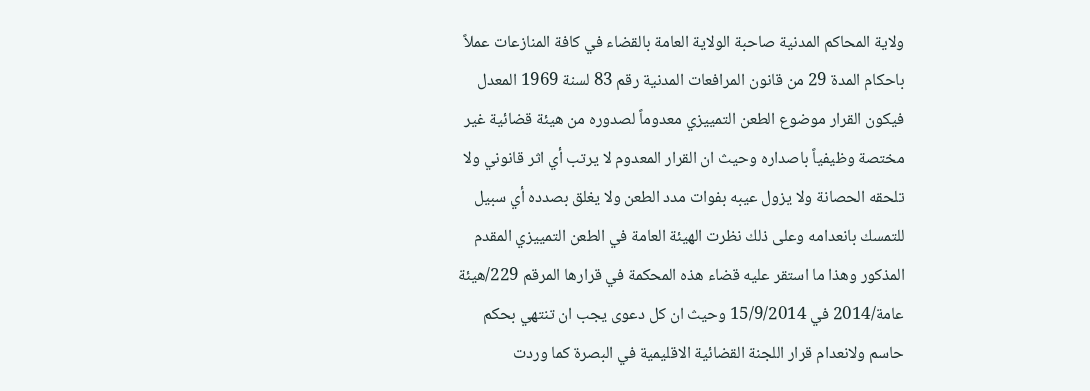ولاية المحاكم المدنية صاحبة الولاية العامة بالقضاء في كافة المنازعات عملاً باحكام المدة 29 من قانون المرافعات المدنية رقم 83 لسنة 1969 المعدل فيكون القرار موضوع الطعن التمييزي معدوماً لصدوره من هيئة قضائية غير مختصة وظيفياً باصداره وحيث ان القرار المعدوم لا يرتب أي اثر قانوني ولا تلحقه الحصانة ولا يزول عيبه بفوات مدد الطعن ولا يغلق بصدده أي سبيل للتمسك بانعدامه وعلى ذلك نظرت الهيئة العامة في الطعن التمييزي المقدم المذكور وهذا ما استقر عليه قضاء هذه المحكمة في قرارها المرقم 229/هيئة عامة/2014 في 15/9/2014 وحيث ان كل دعوى يجب ان تنتهي بحكم حاسم ولانعدام قرار اللجنة القضائية الاقليمية في البصرة كما وردت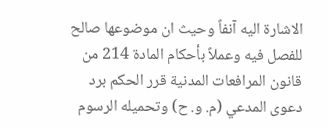الاشارة اليه آنفاً وحيث ان موضوعها صالح للفصل فيه وعملاً بأحكام المادة 214 من قانون المرافعات المدنية قرر الحكم برد دعوى المدعي (م. و. ح) وتحميله الرسوم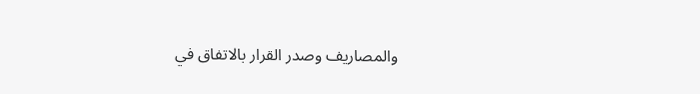والمصاريف وصدر القرار بالاتفاق في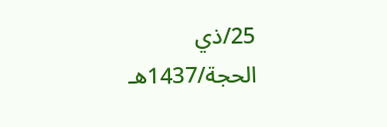25/ذي الحجة/1437هـ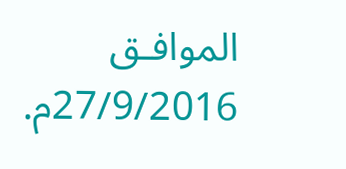الموافـق 27/9/2016م.